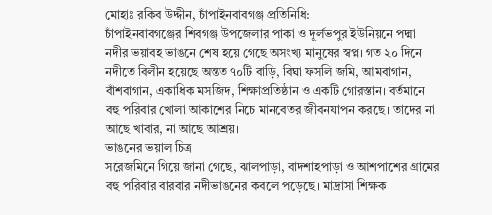মোহাঃ রকিব উদ্দীন, চাঁপাইনবাবগঞ্জ প্রতিনিধি:
চাঁপাইনবাবগঞ্জের শিবগঞ্জ উপজেলার পাকা ও দূর্লভপুর ইউনিয়নে পদ্মা নদীর ভয়াবহ ভাঙনে শেষ হয়ে গেছে অসংখ্য মানুষের স্বপ্ন। গত ২০ দিনে নদীতে বিলীন হয়েছে অন্তত ৭০টি বাড়ি, বিঘা ফসলি জমি, আমবাগান, বাঁশবাগান, একাধিক মসজিদ, শিক্ষাপ্রতিষ্ঠান ও একটি গোরস্তান। বর্তমানে বহু পরিবার খোলা আকাশের নিচে মানবেতর জীবনযাপন করছে। তাদের না আছে খাবার, না আছে আশ্রয়।
ভাঙনের ভয়াল চিত্র
সরেজমিনে গিয়ে জানা গেছে, ঝালপাড়া, বাদশাহপাড়া ও আশপাশের গ্রামের বহু পরিবার বারবার নদীভাঙনের কবলে পড়েছে। মাদ্রাসা শিক্ষক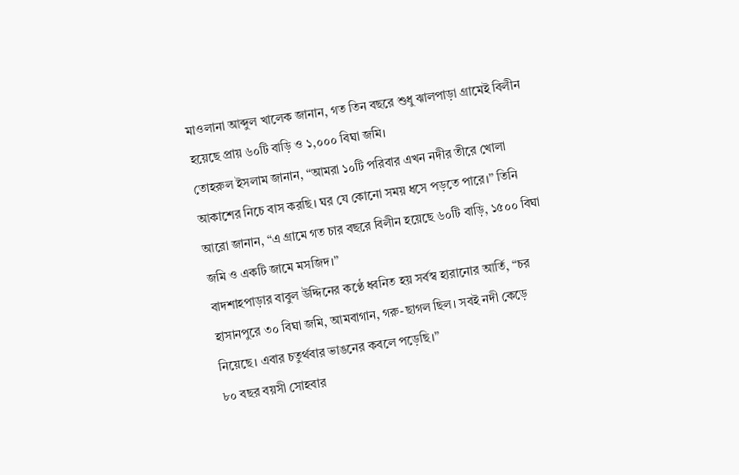মাওলানা আব্দুল খালেক জানান, গত তিন বছরে শুধু ঝালপাড়া গ্রামেই বিলীন হয়েছে প্রায় ৬০টি বাড়ি ও ১,০০০ বিঘা জমি।
তোহরুল ইসলাম জানান, “আমরা ১০টি পরিবার এখন নদীর তীরে খোলা আকাশের নিচে বাস করছি। ঘর যে কোনো সময় ধসে পড়তে পারে।” তিনি আরো জানান, “এ গ্রামে গত চার বছরে বিলীন হয়েছে ৬০টি বাড়ি, ১৫০০ বিঘা জমি ও একটি জামে মসজিদ।”
বাদশাহপাড়ার বাবুল উদ্দিনের কণ্ঠে ধ্বনিত হয় সর্বস্ব হারানোর আর্তি, “চর হাসানপুরে ৩০ বিঘা জমি, আমবাগান, গরু-ছাগল ছিল। সবই নদী কেড়ে নিয়েছে। এবার চতুর্থবার ভাঙনের কবলে পড়েছি।”
৮০ বছর বয়সী সোহবার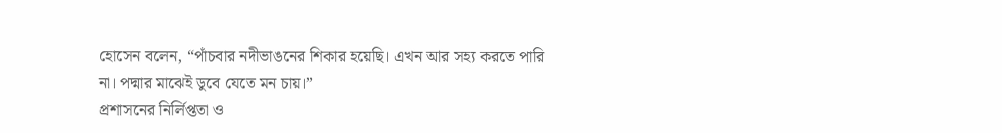হোসেন বলেন, “পাঁচবার নদীভাঙনের শিকার হয়েছি। এখন আর সহ্য করতে পারি না। পদ্মার মাঝেই ডুবে যেতে মন চায়।”
প্রশাসনের নির্লিপ্ততা ও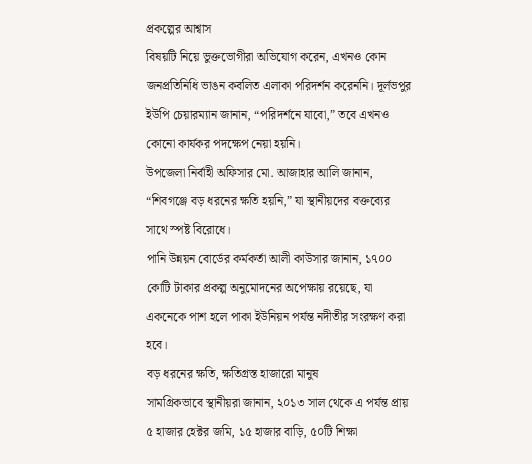প্রকল্পের আশ্বাস
বিষয়টি নিয়ে ভুক্তভোগীরা অভিযোগ করেন, এখনও কোন জনপ্রতিনিধি ভাঙন কবলিত এলাকা পরিদর্শন করেননি। দূর্লভপুর ইউপি চেয়ারম্যান জানান, “পরিদর্শনে যাবো,” তবে এখনও কোনো কার্যকর পদক্ষেপ নেয়া হয়নি।
উপজেলা নির্বাহী অফিসার মো. আজাহার আলি জানান, “শিবগঞ্জে বড় ধরনের ক্ষতি হয়নি,” যা স্থানীয়দের বক্তব্যের সাথে স্পষ্ট বিরোধে।
পানি উন্নয়ন বোর্ডের কর্মকর্তা আলী কাউসার জানান, ১৭০০ কোটি টাকার প্রকল্প অনুমোদনের অপেক্ষায় রয়েছে, যা একনেকে পাশ হলে পাকা ইউনিয়ন পর্যন্ত নদীতীর সংরক্ষণ করা হবে।
বড় ধরনের ক্ষতি, ক্ষতিগ্রস্ত হাজারো মানুষ
সামগ্রিকভাবে স্থানীয়রা জানান, ২০১৩ সাল থেকে এ পর্যন্ত প্রায় ৫ হাজার হেক্টর জমি, ১৫ হাজার বাড়ি, ৫০টি শিক্ষা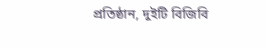প্রতিষ্ঠান, দুইটি বিজিবি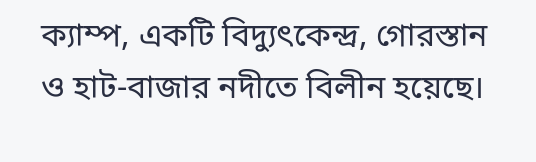ক্যাম্প, একটি বিদ্যুৎকেন্দ্র, গোরস্তান ও হাট-বাজার নদীতে বিলীন হয়েছে।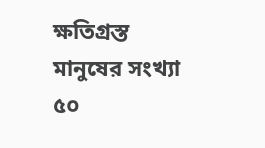ক্ষতিগ্রস্ত মানুষের সংখ্যা ৫০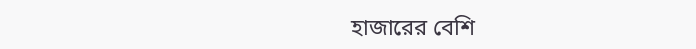হাজারের বেশি